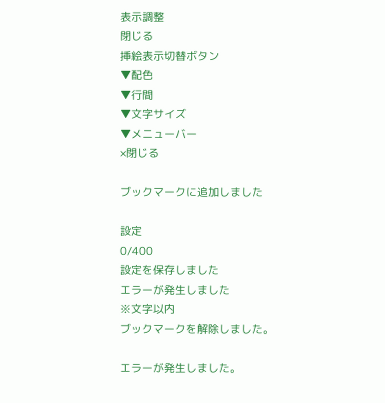表示調整
閉じる
挿絵表示切替ボタン
▼配色
▼行間
▼文字サイズ
▼メニューバー
×閉じる

ブックマークに追加しました

設定
0/400
設定を保存しました
エラーが発生しました
※文字以内
ブックマークを解除しました。

エラーが発生しました。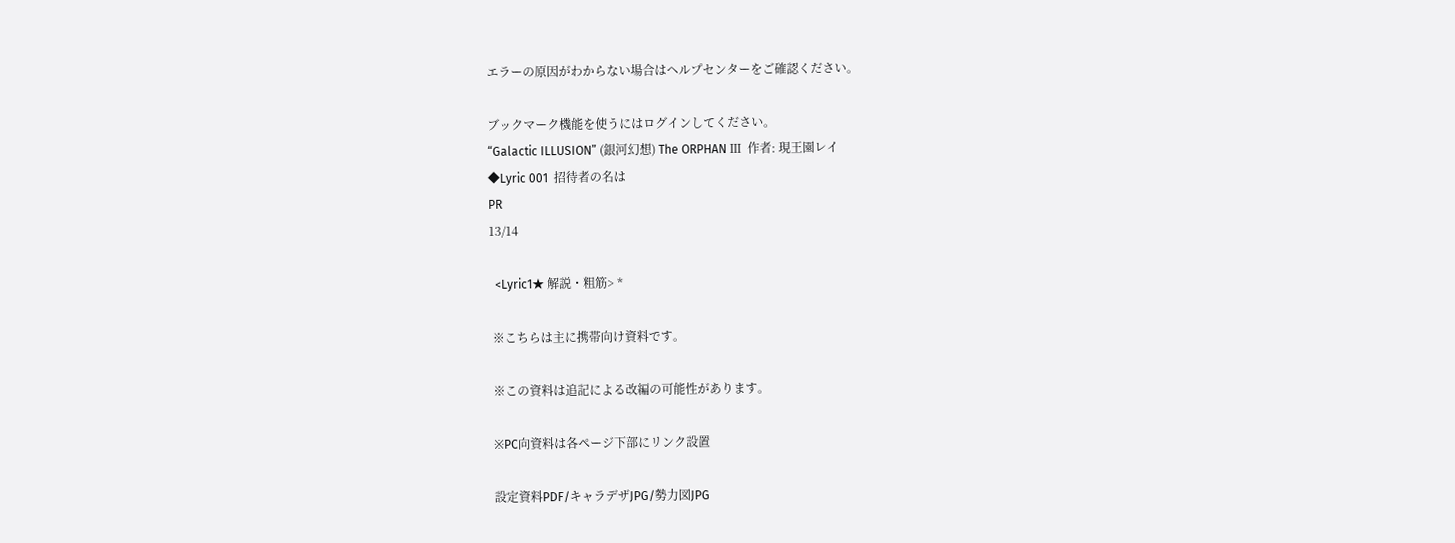エラーの原因がわからない場合はヘルプセンターをご確認ください。

ブックマーク機能を使うにはログインしてください。
“Galactic ILLUSION” (銀河幻想) The ORPHAN Ⅲ  作者: 現王園レイ
◆Lyric 001  招待者の名は
PR
13/14

  <Lyric1★ 解説・粗筋> *

 ※こちらは主に携帯向け資料です。

 ※この資料は追記による改編の可能性があります。

 ※PC向資料は各ページ下部にリンク設置

 設定資料PDF/キャラデザJPG/勢力図JPG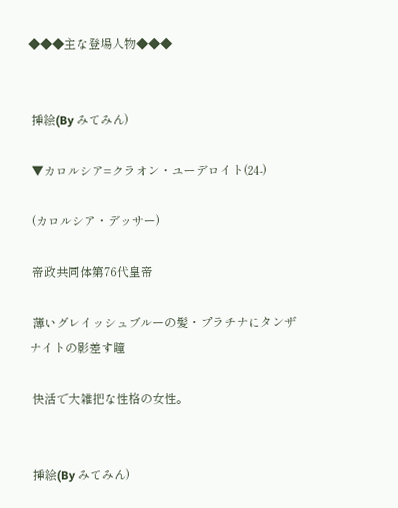◆◆◆主な登場人物◆◆◆


 挿絵(By みてみん)

 ▼カロルシア=クラオン・ユーデロイト(24-)

 (カロルシア・デッサー)

 帝政共同体第76代皇帝

 薄いグレイッシュブルーの髪・プラチナにタンザナイトの影差す瞳

 快活で大雑把な性格の女性。


 挿絵(By みてみん)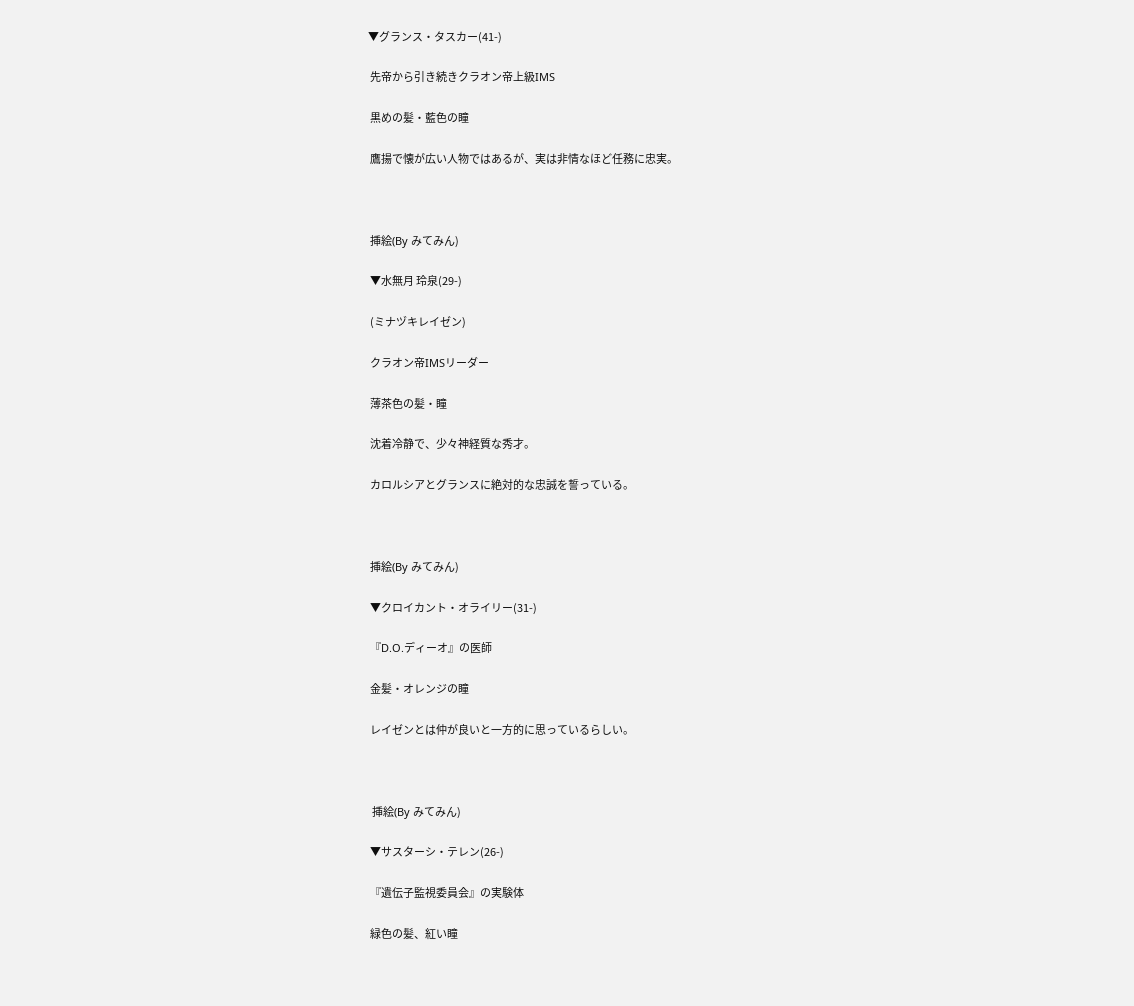▼グランス・タスカー(41-)

 先帝から引き続きクラオン帝上級IMS

 黒めの髪・藍色の瞳

 鷹揚で懐が広い人物ではあるが、実は非情なほど任務に忠実。



 挿絵(By みてみん)

 ▼水無月 玲泉(29-)

 (ミナヅキレイゼン)

 クラオン帝IMSリーダー

 薄茶色の髪・瞳

 沈着冷静で、少々神経質な秀才。

 カロルシアとグランスに絶対的な忠誠を誓っている。



 挿絵(By みてみん)

 ▼クロイカント・オライリー(31-)

 『D.O.ディーオ』の医師

 金髪・オレンジの瞳

 レイゼンとは仲が良いと一方的に思っているらしい。



  挿絵(By みてみん)

 ▼サスターシ・テレン(26-)

 『遺伝子監視委員会』の実験体

 緑色の髪、紅い瞳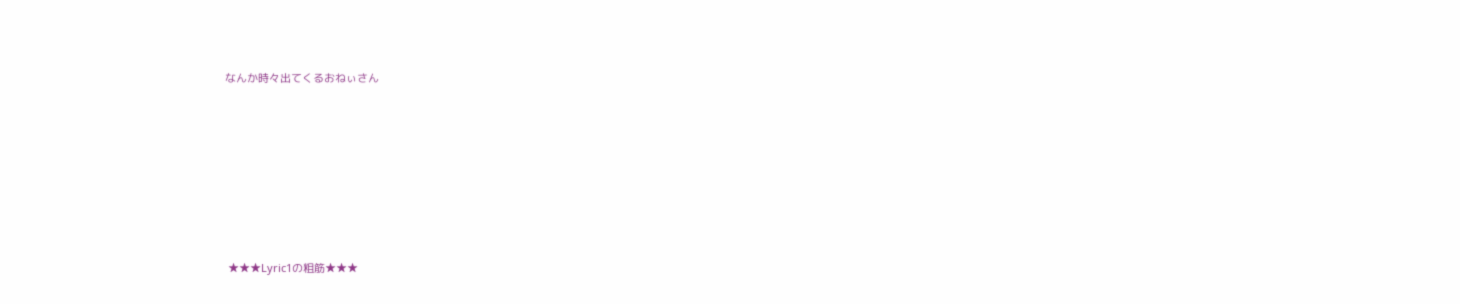なんか時々出てくるおねぃさん







 ★★★Lyric1の粗筋★★★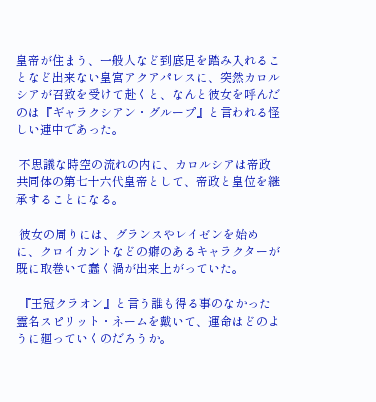皇帝が住まう、一般人など到底足を踏み入れることなど出来ない皇宮アクアパレスに、突然カロルシアが召致を受けて赴くと、なんと彼女を呼んだのは『ギャラクシアン・グループ』と言われる怪しい連中であった。

 不思議な時空の流れの内に、カロルシアは帝政共同体の第七十六代皇帝として、帝政と皇位を継承することになる。

 彼女の周りには、グランスやレイゼンを始めに、クロイカントなどの癖のあるキャラクターが既に取巻いて蠢く渦が出来上がっていた。

 『王冠クラオン』と言う誰も得る事のなかった霊名スピリット・ネームを戴いて、運命はどのように廻っていくのだろうか。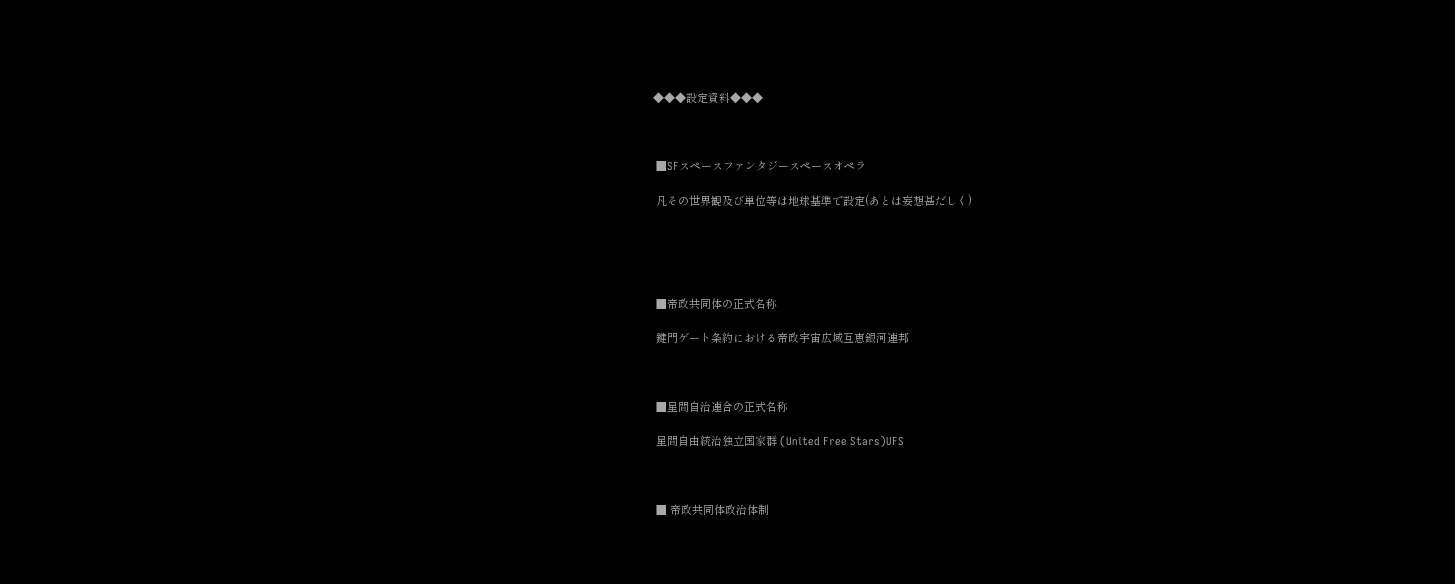◆◆◆設定資料◆◆◆



 ■SFスペースファンタジースペースオペラ

 凡その世界観及び単位等は地球基準で設定(あとは妄想甚だしく)





 ■帝政共同体の正式名称

 鍵門ゲート条約における帝政宇宙広域互恵銀河連邦



 ■星間自治連合の正式名称

 星間自由統治独立国家群 (United Free Stars)UFS



 ■ 帝政共同体政治体制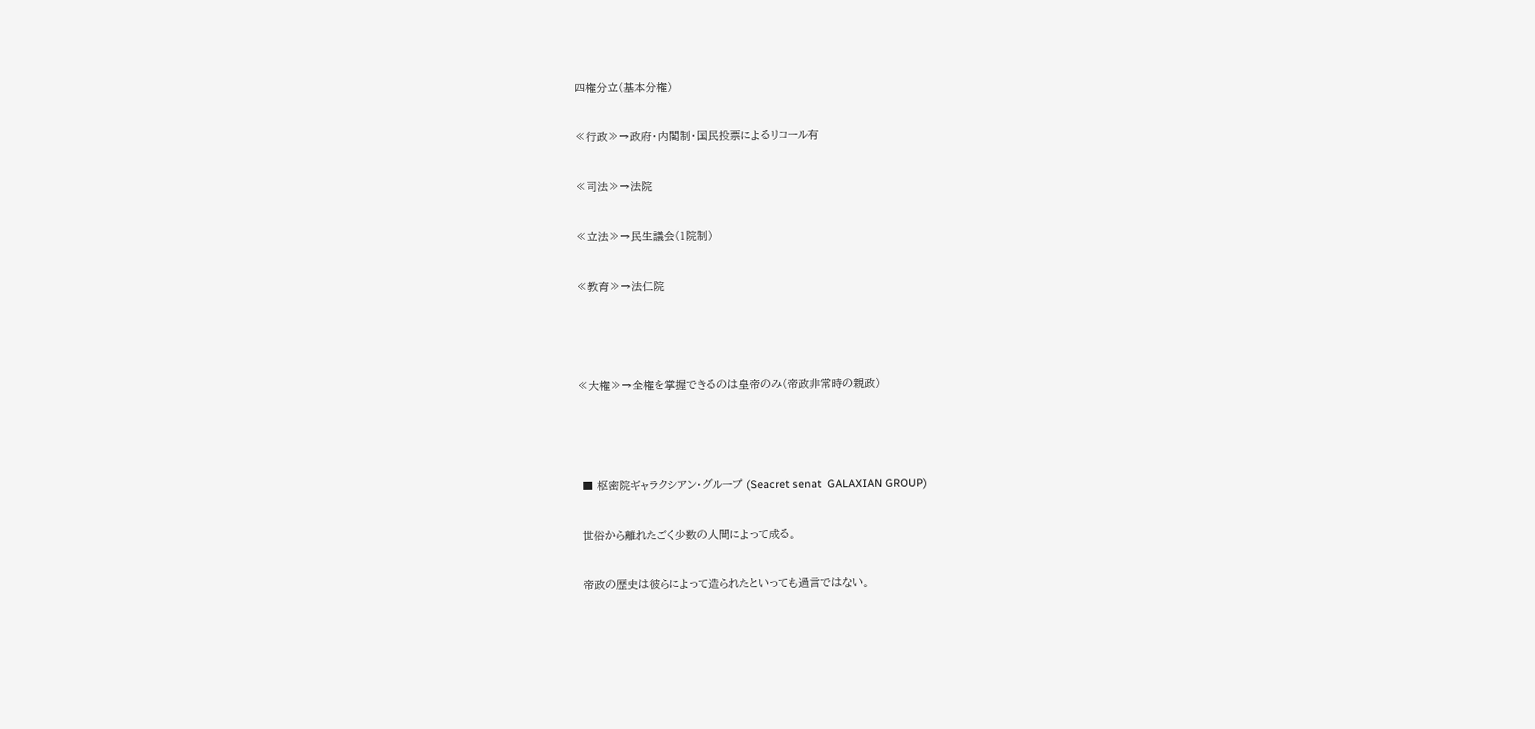四権分立(基本分権)

≪行政≫→政府・内閣制・国民投票によるリコール有

≪司法≫→法院

≪立法≫→民生議会(1院制)

≪教育≫→法仁院



≪大権≫→全権を掌握できるのは皇帝のみ(帝政非常時の親政)



 ■ 枢密院ギャラクシアン・グループ (Seacret senat  GALAXIAN GROUP)

 世俗から離れたごく少数の人間によって成る。

 帝政の歴史は彼らによって造られたといっても過言ではない。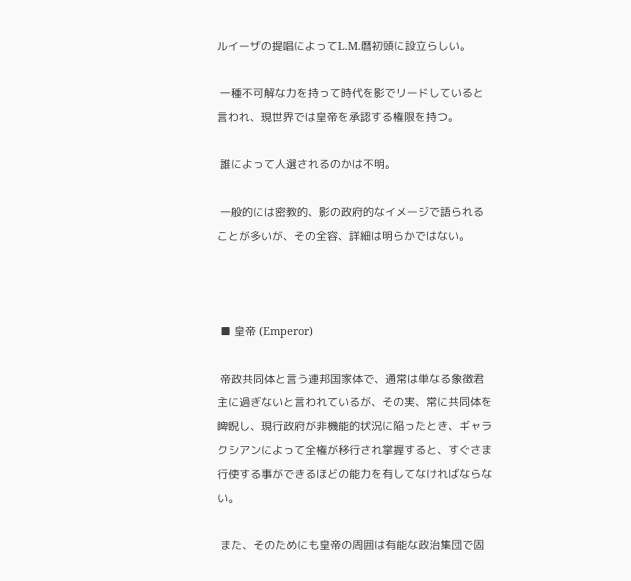ルイーザの提唱によってL.M.暦初頭に設立らしい。

 一種不可解な力を持って時代を影でリードしていると言われ、現世界では皇帝を承認する権限を持つ。

 誰によって人選されるのかは不明。

 一般的には密教的、影の政府的なイメージで語られることが多いが、その全容、詳細は明らかではない。



 ■ 皇帝 (Emperor)

 帝政共同体と言う連邦国家体で、通常は単なる象徴君主に過ぎないと言われているが、その実、常に共同体を睥睨し、現行政府が非機能的状況に陥ったとき、ギャラクシアンによって全権が移行され掌握すると、すぐさま行使する事ができるほどの能力を有してなければならない。

 また、そのためにも皇帝の周囲は有能な政治集団で固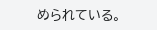められている。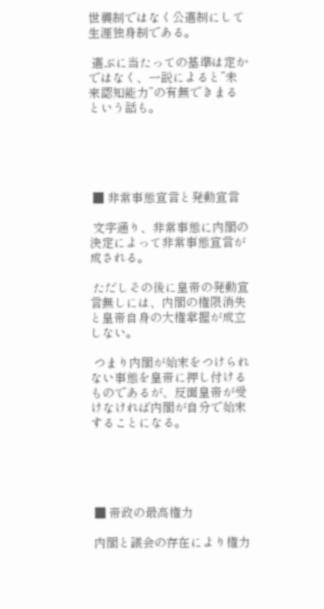世襲制ではなく公選制にして生涯独身制である。

 選ぶに当たっての基準は定かではなく、一説によると”未来認知能力”の有無できまるという話も。





 ■ 非常事態宣言と発動宣言

 文字通り、非常事態に内閣の決定によって非常事態宣言が成される。

 ただしその後に皇帝の発動宣言無しには、内閣の権限消失と皇帝自身の大権掌握が成立しない。

 つまり内閣が始末をつけられない事態を皇帝に押し付けるものであるが、反面皇帝が受けなければ内閣が自分で始末することになる。





 ■ 帝政の最高権力

 内閣と議会の存在により権力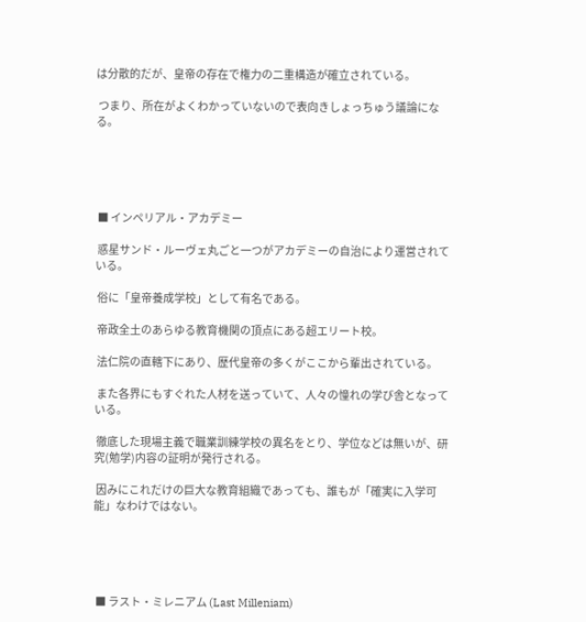は分散的だが、皇帝の存在で権力の二重構造が確立されている。

 つまり、所在がよくわかっていないので表向きしょっちゅう議論になる。





 ■ インペリアル・アカデミー

 惑星サンド・ルーヴェ丸ごと一つがアカデミーの自治により運営されている。

 俗に「皇帝養成学校」として有名である。

 帝政全土のあらゆる教育機関の頂点にある超エリート校。

 法仁院の直轄下にあり、歴代皇帝の多くがここから輩出されている。

 また各界にもすぐれた人材を送っていて、人々の憧れの学び舎となっている。

 徹底した現場主義で職業訓練学校の異名をとり、学位などは無いが、研究(勉学)内容の証明が発行される。

 因みにこれだけの巨大な教育組織であっても、誰もが「確実に入学可能」なわけではない。





 ■ ラスト・ミレニアム (Last Milleniam)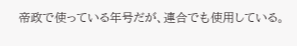帝政で使っている年号だが、連合でも使用している。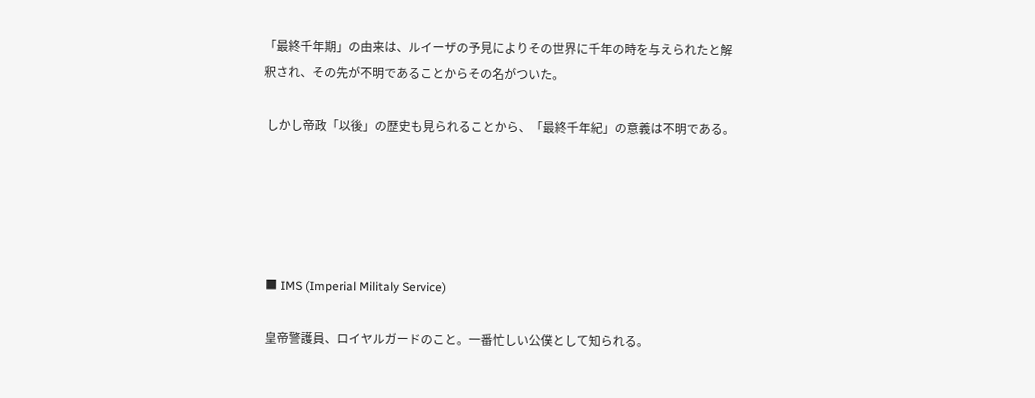「最終千年期」の由来は、ルイーザの予見によりその世界に千年の時を与えられたと解釈され、その先が不明であることからその名がついた。

 しかし帝政「以後」の歴史も見られることから、「最終千年紀」の意義は不明である。





 ■ IMS (Imperial Militaly Service)

 皇帝警護員、ロイヤルガードのこと。一番忙しい公僕として知られる。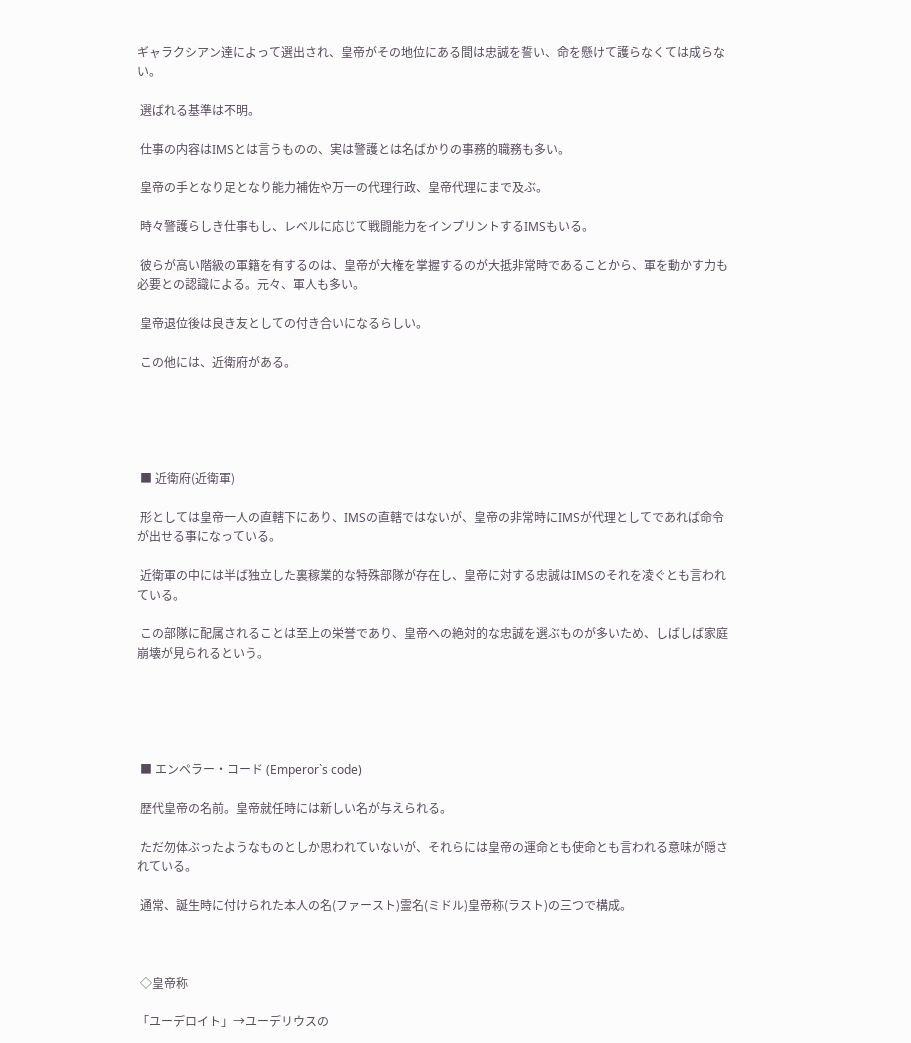ギャラクシアン達によって選出され、皇帝がその地位にある間は忠誠を誓い、命を懸けて護らなくては成らない。

 選ばれる基準は不明。

 仕事の内容はIMSとは言うものの、実は警護とは名ばかりの事務的職務も多い。

 皇帝の手となり足となり能力補佐や万一の代理行政、皇帝代理にまで及ぶ。

 時々警護らしき仕事もし、レベルに応じて戦闘能力をインプリントするIMSもいる。

 彼らが高い階級の軍籍を有するのは、皇帝が大権を掌握するのが大抵非常時であることから、軍を動かす力も必要との認識による。元々、軍人も多い。

 皇帝退位後は良き友としての付き合いになるらしい。

 この他には、近衛府がある。





 ■ 近衛府(近衛軍)

 形としては皇帝一人の直轄下にあり、IMSの直轄ではないが、皇帝の非常時にIMSが代理としてであれば命令が出せる事になっている。

 近衛軍の中には半ば独立した裏稼業的な特殊部隊が存在し、皇帝に対する忠誠はIMSのそれを凌ぐとも言われている。

 この部隊に配属されることは至上の栄誉であり、皇帝への絶対的な忠誠を選ぶものが多いため、しばしば家庭崩壊が見られるという。





 ■ エンペラー・コード (Emperor`s code)

 歴代皇帝の名前。皇帝就任時には新しい名が与えられる。

 ただ勿体ぶったようなものとしか思われていないが、それらには皇帝の運命とも使命とも言われる意味が隠されている。

 通常、誕生時に付けられた本人の名(ファースト)霊名(ミドル)皇帝称(ラスト)の三つで構成。



 ◇皇帝称

「ユーデロイト」→ユーデリウスの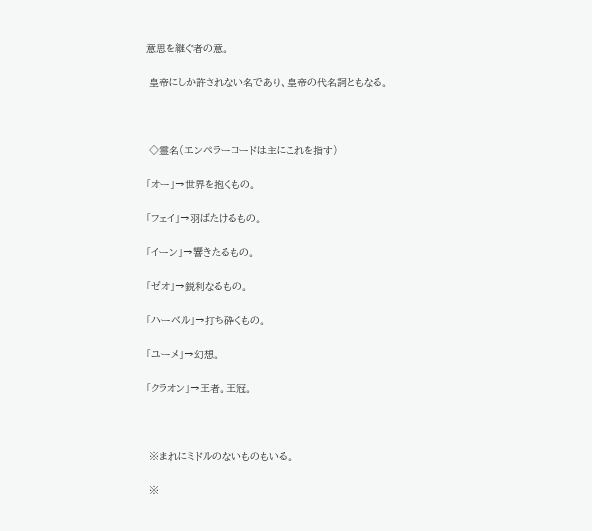意思を継ぐ者の意。

 皇帝にしか許されない名であり、皇帝の代名詞ともなる。



 ◇霊名(エンペラーコードは主にこれを指す)

「オー」→世界を抱くもの。

「フェイ」→羽ばたけるもの。

「イーン」→響きたるもの。

「ゼオ」→鋭利なるもの。

「ハーベル」→打ち砕くもの。

「ユーメ」→幻想。

「クラオン」→王者。王冠。



 ※まれにミドルのないものもいる。

 ※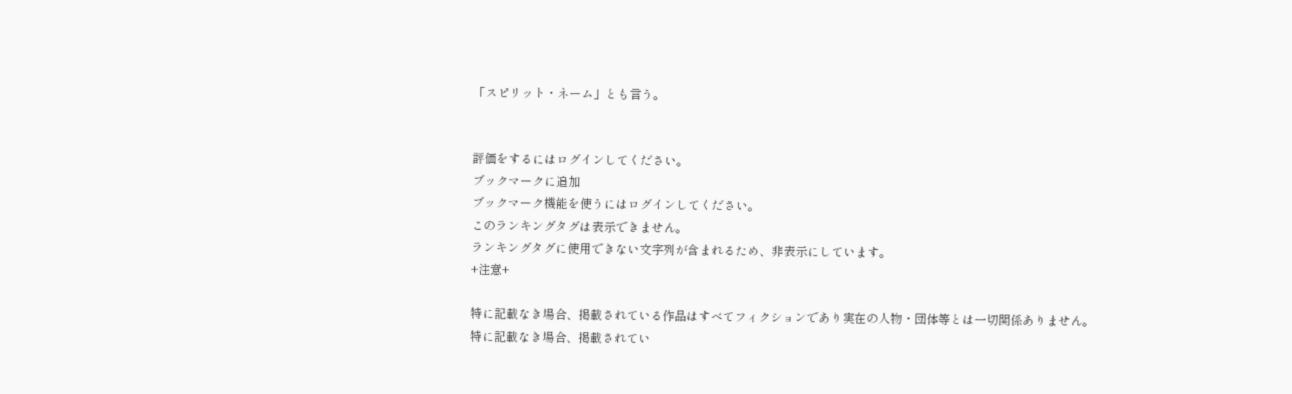「スピリット・ネーム」とも言う。


評価をするにはログインしてください。
ブックマークに追加
ブックマーク機能を使うにはログインしてください。
このランキングタグは表示できません。
ランキングタグに使用できない文字列が含まれるため、非表示にしています。
+注意+

特に記載なき場合、掲載されている作品はすべてフィクションであり実在の人物・団体等とは一切関係ありません。
特に記載なき場合、掲載されてい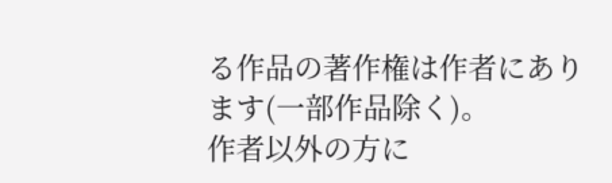る作品の著作権は作者にあります(一部作品除く)。
作者以外の方に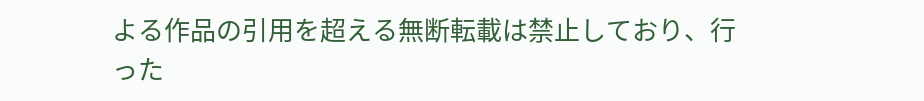よる作品の引用を超える無断転載は禁止しており、行った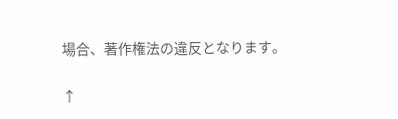場合、著作権法の違反となります。

↑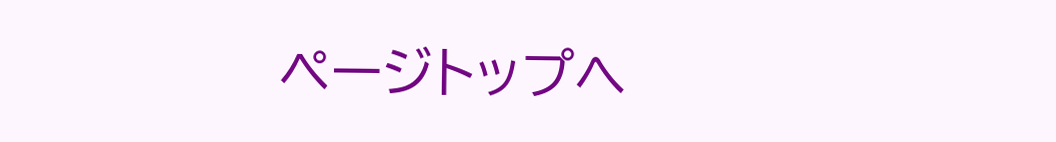ページトップへ